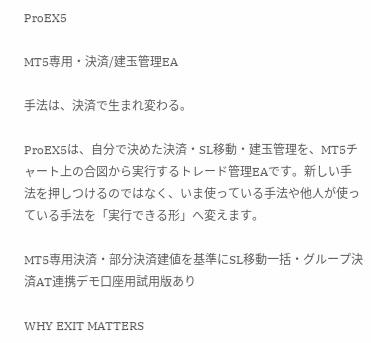ProEX5

MT5専用・決済/建玉管理EA

手法は、決済で生まれ変わる。

ProEX5は、自分で決めた決済・SL移動・建玉管理を、MT5チャート上の合図から実行するトレード管理EAです。新しい手法を押しつけるのではなく、いま使っている手法や他人が使っている手法を「実行できる形」へ変えます。

MT5専用決済・部分決済建値を基準にSL移動一括・グループ決済AT連携デモ口座用試用版あり

WHY EXIT MATTERS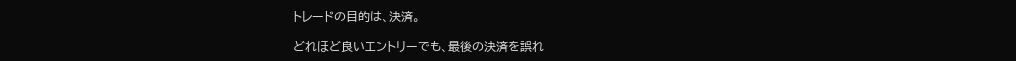トレードの目的は、決済。

どれほど良いエントリーでも、最後の決済を誤れ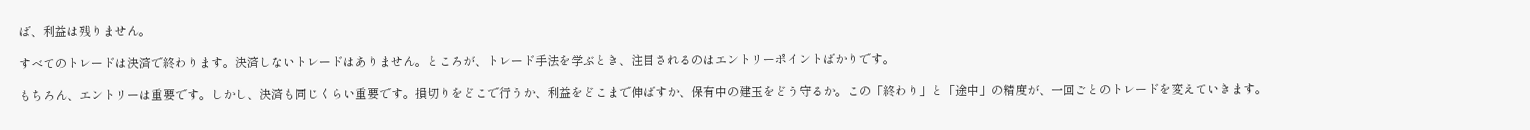ば、利益は残りません。

すべてのトレードは決済で終わります。決済しないトレードはありません。ところが、トレード手法を学ぶとき、注目されるのはエントリーポイントばかりです。

もちろん、エントリーは重要です。しかし、決済も同じくらい重要です。損切りをどこで行うか、利益をどこまで伸ばすか、保有中の建玉をどう守るか。この「終わり」と「途中」の精度が、一回ごとのトレードを変えていきます。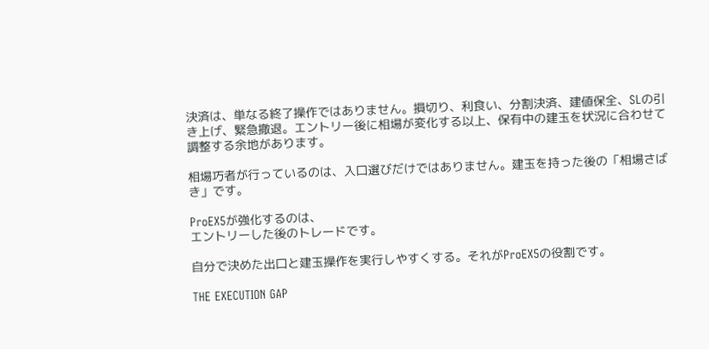決済は、単なる終了操作ではありません。損切り、利食い、分割決済、建値保全、SLの引き上げ、緊急撤退。エントリー後に相場が変化する以上、保有中の建玉を状況に合わせて調整する余地があります。

相場巧者が行っているのは、入口選びだけではありません。建玉を持った後の「相場さばき」です。

ProEX5が強化するのは、
エントリーした後のトレードです。

自分で決めた出口と建玉操作を実行しやすくする。それがProEX5の役割です。

THE EXECUTION GAP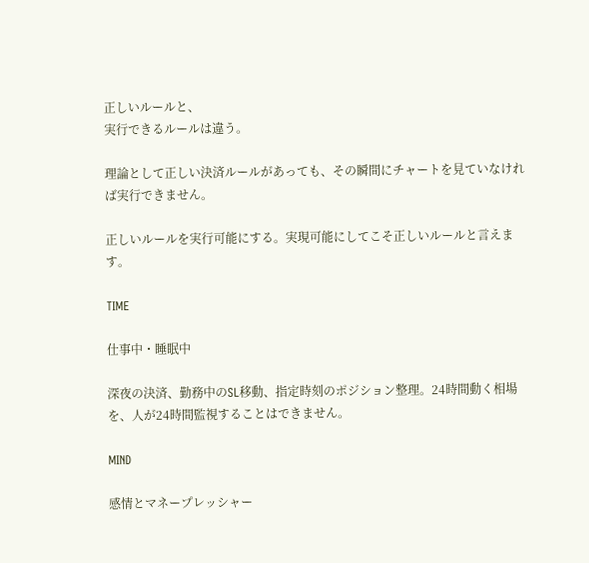正しいルールと、
実行できるルールは違う。

理論として正しい決済ルールがあっても、その瞬間にチャートを見ていなければ実行できません。

正しいルールを実行可能にする。実現可能にしてこそ正しいルールと言えます。

TIME

仕事中・睡眠中

深夜の決済、勤務中のSL移動、指定時刻のポジション整理。24時間動く相場を、人が24時間監視することはできません。

MIND

感情とマネープレッシャー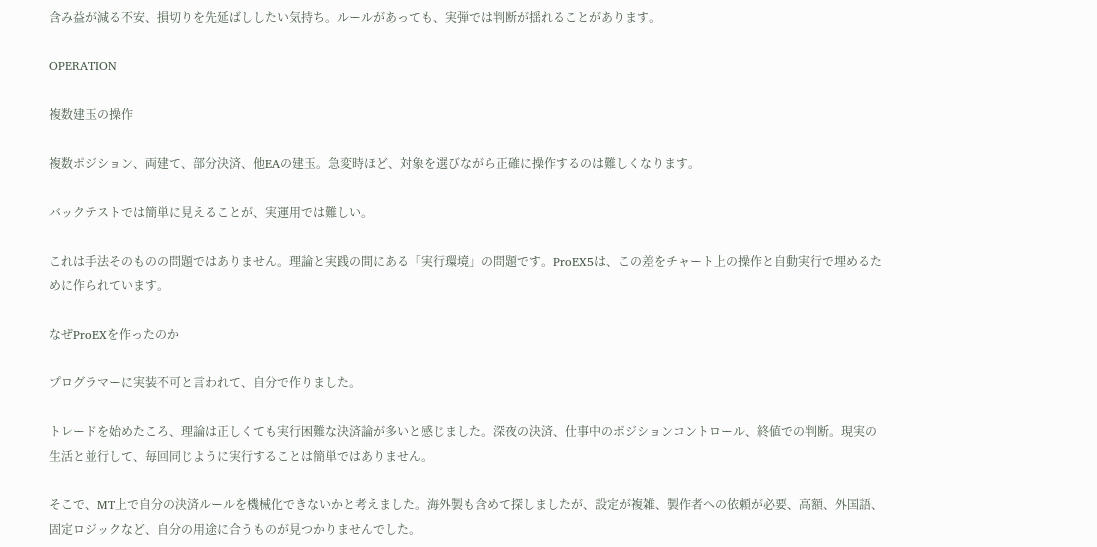含み益が減る不安、損切りを先延ばししたい気持ち。ルールがあっても、実弾では判断が揺れることがあります。

OPERATION

複数建玉の操作

複数ポジション、両建て、部分決済、他EAの建玉。急変時ほど、対象を選びながら正確に操作するのは難しくなります。

バックテストでは簡単に見えることが、実運用では難しい。

これは手法そのものの問題ではありません。理論と実践の間にある「実行環境」の問題です。ProEX5は、この差をチャート上の操作と自動実行で埋めるために作られています。

なぜProEXを作ったのか

プログラマーに実装不可と言われて、自分で作りました。

トレードを始めたころ、理論は正しくても実行困難な決済論が多いと感じました。深夜の決済、仕事中のポジションコントロール、終値での判断。現実の生活と並行して、毎回同じように実行することは簡単ではありません。

そこで、MT上で自分の決済ルールを機械化できないかと考えました。海外製も含めて探しましたが、設定が複雑、製作者への依頼が必要、高額、外国語、固定ロジックなど、自分の用途に合うものが見つかりませんでした。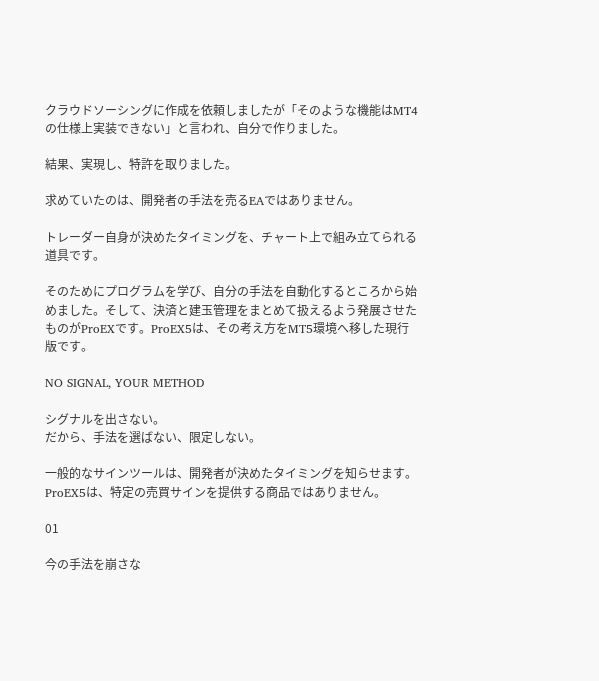クラウドソーシングに作成を依頼しましたが「そのような機能はMT4の仕様上実装できない」と言われ、自分で作りました。

結果、実現し、特許を取りました。

求めていたのは、開発者の手法を売るEAではありません。

トレーダー自身が決めたタイミングを、チャート上で組み立てられる道具です。

そのためにプログラムを学び、自分の手法を自動化するところから始めました。そして、決済と建玉管理をまとめて扱えるよう発展させたものがProEXです。ProEX5は、その考え方をMT5環境へ移した現行版です。

NO SIGNAL, YOUR METHOD

シグナルを出さない。
だから、手法を選ばない、限定しない。

一般的なサインツールは、開発者が決めたタイミングを知らせます。ProEX5は、特定の売買サインを提供する商品ではありません。

01

今の手法を崩さな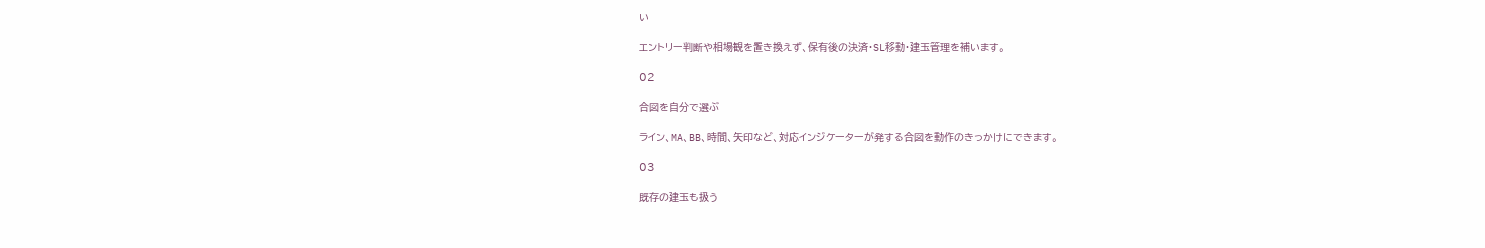い

エントリー判断や相場観を置き換えず、保有後の決済・SL移動・建玉管理を補います。

02

合図を自分で選ぶ

ライン、MA、BB、時間、矢印など、対応インジケーターが発する合図を動作のきっかけにできます。

03

既存の建玉も扱う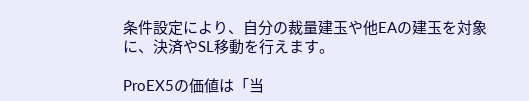条件設定により、自分の裁量建玉や他EAの建玉を対象に、決済やSL移動を行えます。

ProEX5の価値は「当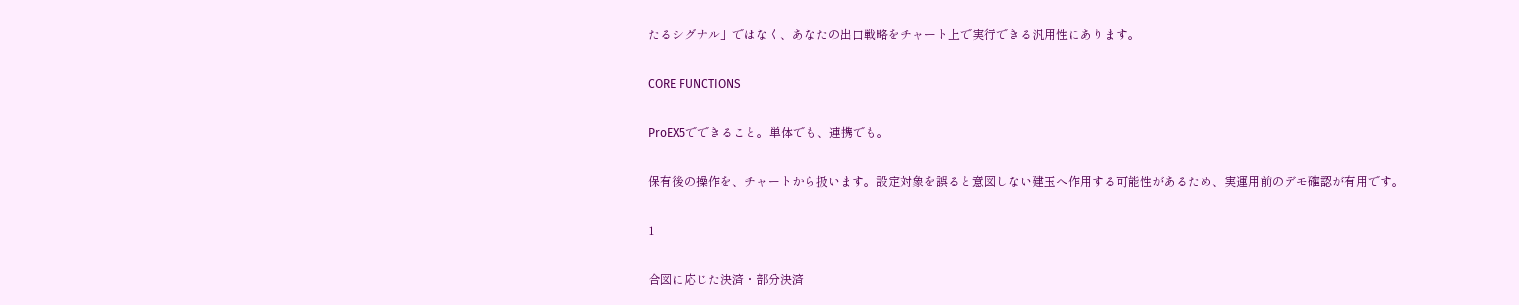たるシグナル」ではなく、あなたの出口戦略をチャート上で実行できる汎用性にあります。

CORE FUNCTIONS

ProEX5でできること。単体でも、連携でも。

保有後の操作を、チャートから扱います。設定対象を誤ると意図しない建玉へ作用する可能性があるため、実運用前のデモ確認が有用です。

1

合図に応じた決済・部分決済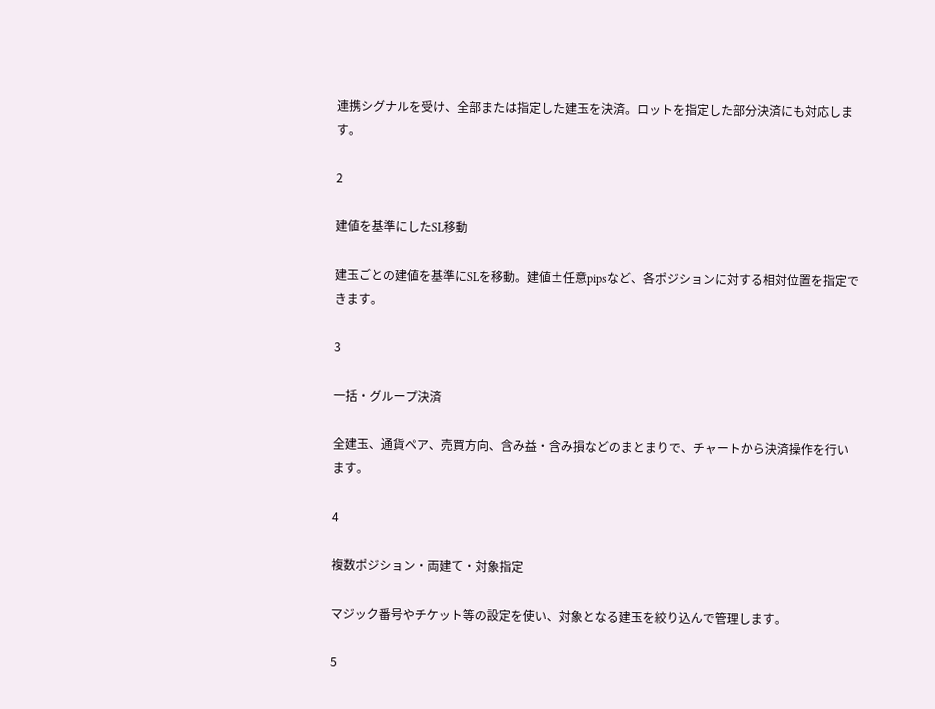連携シグナルを受け、全部または指定した建玉を決済。ロットを指定した部分決済にも対応します。

2

建値を基準にしたSL移動

建玉ごとの建値を基準にSLを移動。建値±任意pipsなど、各ポジションに対する相対位置を指定できます。

3

一括・グループ決済

全建玉、通貨ペア、売買方向、含み益・含み損などのまとまりで、チャートから決済操作を行います。

4

複数ポジション・両建て・対象指定

マジック番号やチケット等の設定を使い、対象となる建玉を絞り込んで管理します。

5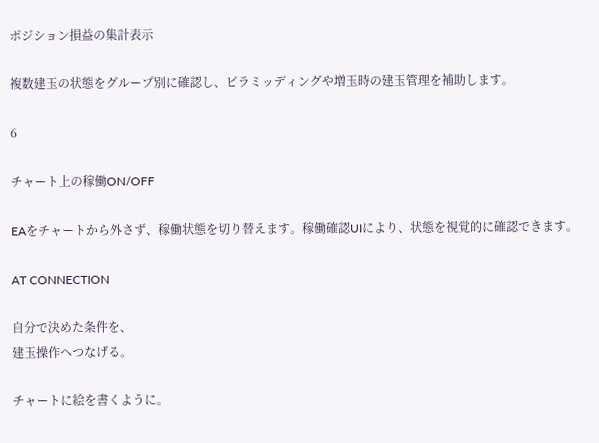ポジション損益の集計表示

複数建玉の状態をグループ別に確認し、ピラミッディングや増玉時の建玉管理を補助します。

6

チャート上の稼働ON/OFF

EAをチャートから外さず、稼働状態を切り替えます。稼働確認UIにより、状態を視覚的に確認できます。

AT CONNECTION

自分で決めた条件を、
建玉操作へつなげる。

チャートに絵を書くように。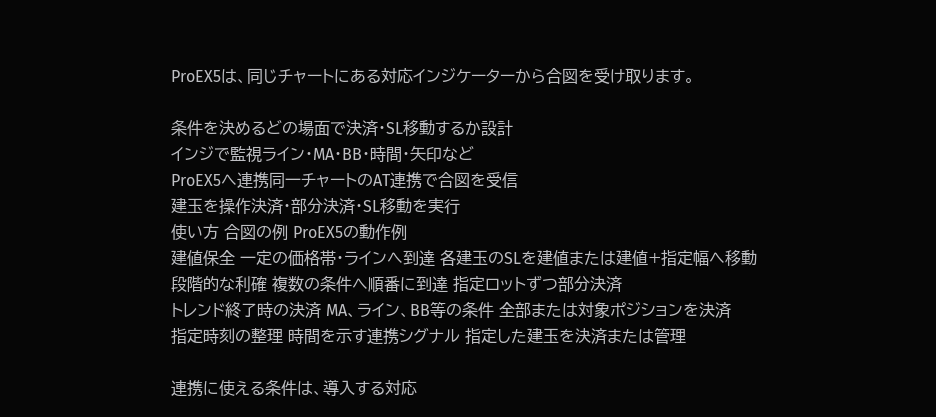ProEX5は、同じチャートにある対応インジケーターから合図を受け取ります。

条件を決めるどの場面で決済・SL移動するか設計
インジで監視ライン・MA・BB・時間・矢印など
ProEX5へ連携同一チャートのAT連携で合図を受信
建玉を操作決済・部分決済・SL移動を実行
使い方 合図の例 ProEX5の動作例
建値保全 一定の価格帯・ラインへ到達 各建玉のSLを建値または建値+指定幅へ移動
段階的な利確 複数の条件へ順番に到達 指定ロットずつ部分決済
トレンド終了時の決済 MA、ライン、BB等の条件 全部または対象ポジションを決済
指定時刻の整理 時間を示す連携シグナル 指定した建玉を決済または管理

連携に使える条件は、導入する対応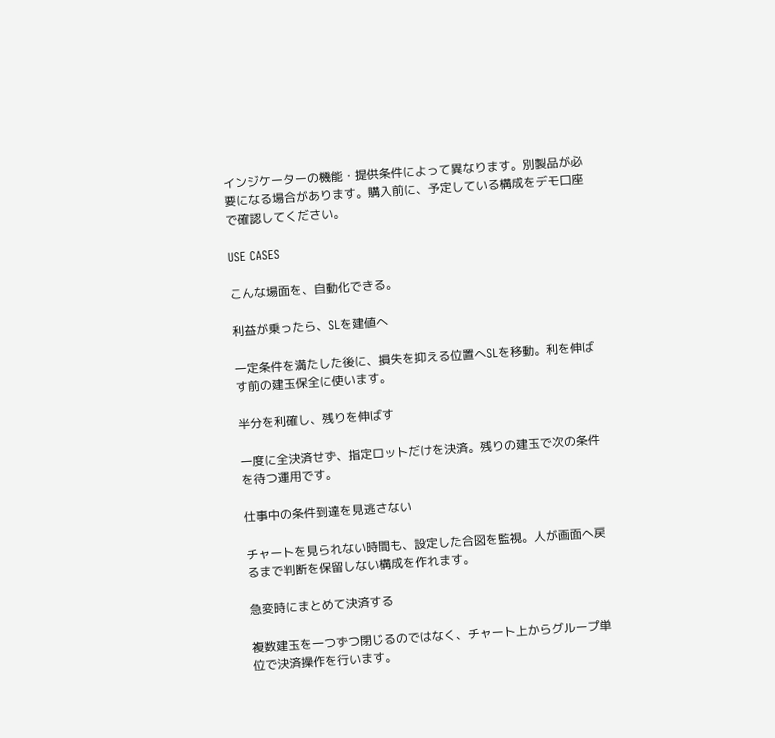インジケーターの機能・提供条件によって異なります。別製品が必要になる場合があります。購入前に、予定している構成をデモ口座で確認してください。

USE CASES

こんな場面を、自動化できる。

利益が乗ったら、SLを建値へ

一定条件を満たした後に、損失を抑える位置へSLを移動。利を伸ばす前の建玉保全に使います。

半分を利確し、残りを伸ばす

一度に全決済せず、指定ロットだけを決済。残りの建玉で次の条件を待つ運用です。

仕事中の条件到達を見逃さない

チャートを見られない時間も、設定した合図を監視。人が画面へ戻るまで判断を保留しない構成を作れます。

急変時にまとめて決済する

複数建玉を一つずつ閉じるのではなく、チャート上からグループ単位で決済操作を行います。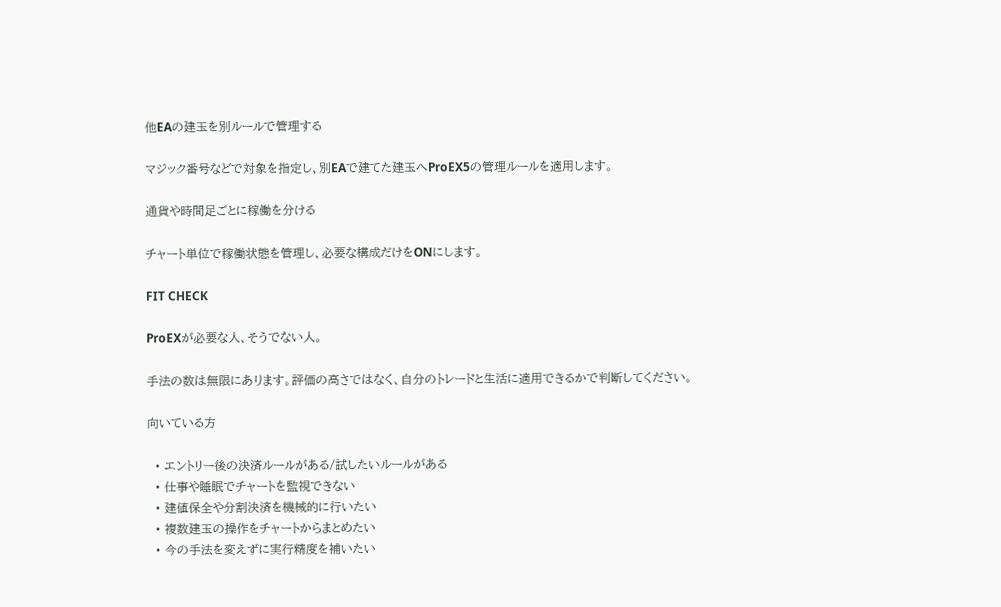他EAの建玉を別ルールで管理する

マジック番号などで対象を指定し、別EAで建てた建玉へProEX5の管理ルールを適用します。

通貨や時間足ごとに稼働を分ける

チャート単位で稼働状態を管理し、必要な構成だけをONにします。

FIT CHECK

ProEXが必要な人、そうでない人。

手法の数は無限にあります。評価の高さではなく、自分のトレードと生活に適用できるかで判断してください。

向いている方

  • エントリー後の決済ルールがある/試したいルールがある
  • 仕事や睡眠でチャートを監視できない
  • 建値保全や分割決済を機械的に行いたい
  • 複数建玉の操作をチャートからまとめたい
  • 今の手法を変えずに実行精度を補いたい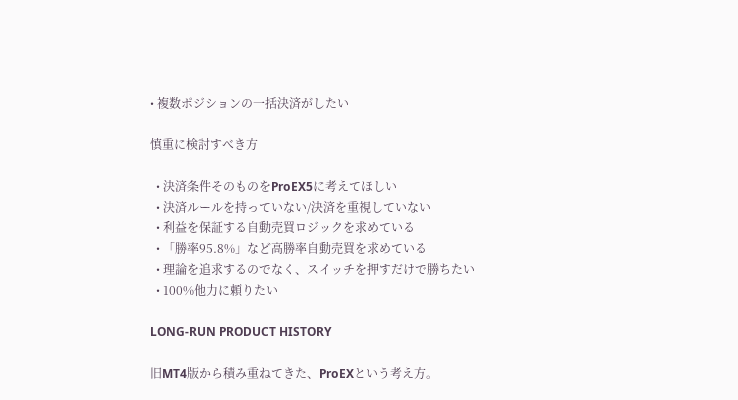• 複数ポジションの一括決済がしたい

慎重に検討すべき方

  • 決済条件そのものをProEX5に考えてほしい
  • 決済ルールを持っていない/決済を重視していない
  • 利益を保証する自動売買ロジックを求めている
  • 「勝率95.8%」など高勝率自動売買を求めている
  • 理論を追求するのでなく、スイッチを押すだけで勝ちたい
  • 100%他力に頼りたい

LONG-RUN PRODUCT HISTORY

旧MT4版から積み重ねてきた、ProEXという考え方。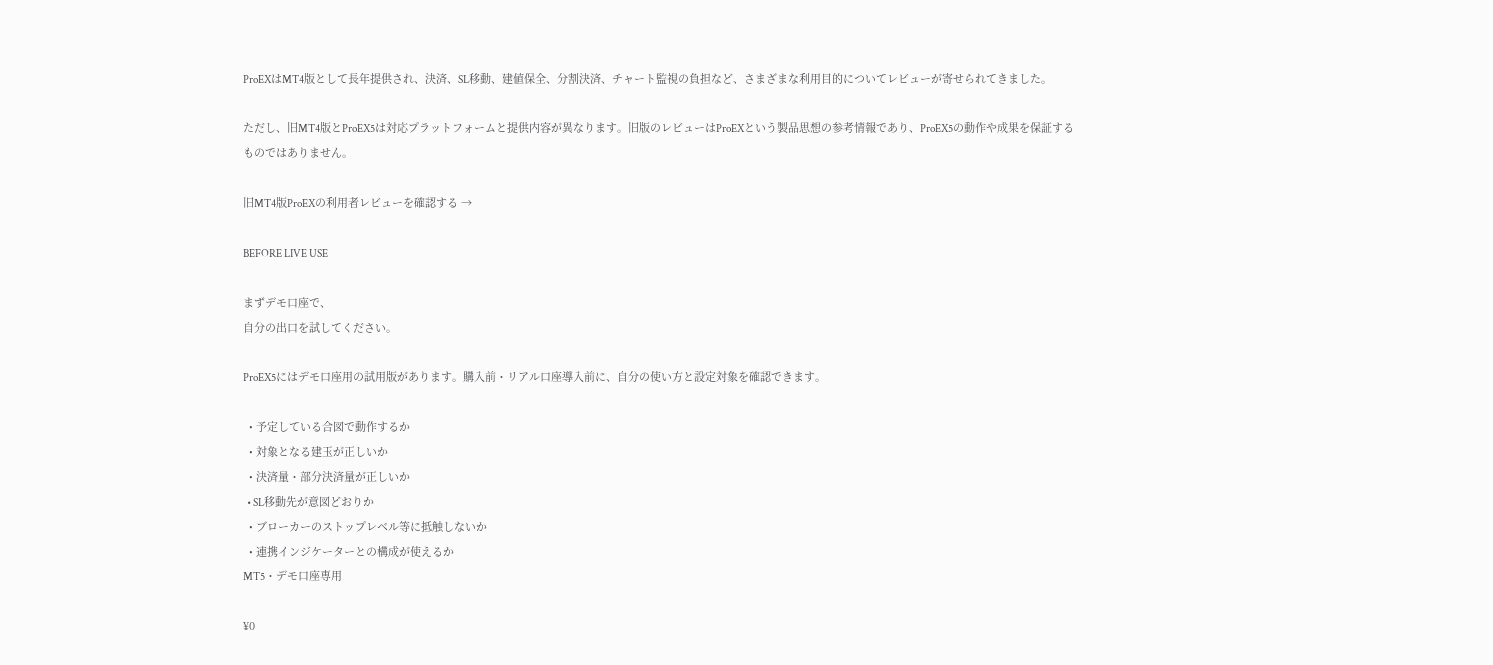ProEXはMT4版として長年提供され、決済、SL移動、建値保全、分割決済、チャート監視の負担など、さまざまな利用目的についてレビューが寄せられてきました。

ただし、旧MT4版とProEX5は対応プラットフォームと提供内容が異なります。旧版のレビューはProEXという製品思想の参考情報であり、ProEX5の動作や成果を保証するものではありません。

旧MT4版ProEXの利用者レビューを確認する →

BEFORE LIVE USE

まずデモ口座で、
自分の出口を試してください。

ProEX5にはデモ口座用の試用版があります。購入前・リアル口座導入前に、自分の使い方と設定対象を確認できます。

  • 予定している合図で動作するか
  • 対象となる建玉が正しいか
  • 決済量・部分決済量が正しいか
  • SL移動先が意図どおりか
  • ブローカーのストップレベル等に抵触しないか
  • 連携インジケーターとの構成が使えるか
MT5・デモ口座専用

¥0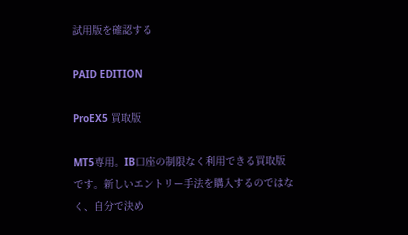試用版を確認する

PAID EDITION

ProEX5 買取版

MT5専用。IB口座の制限なく利用できる買取版です。新しいエントリー手法を購入するのではなく、自分で決め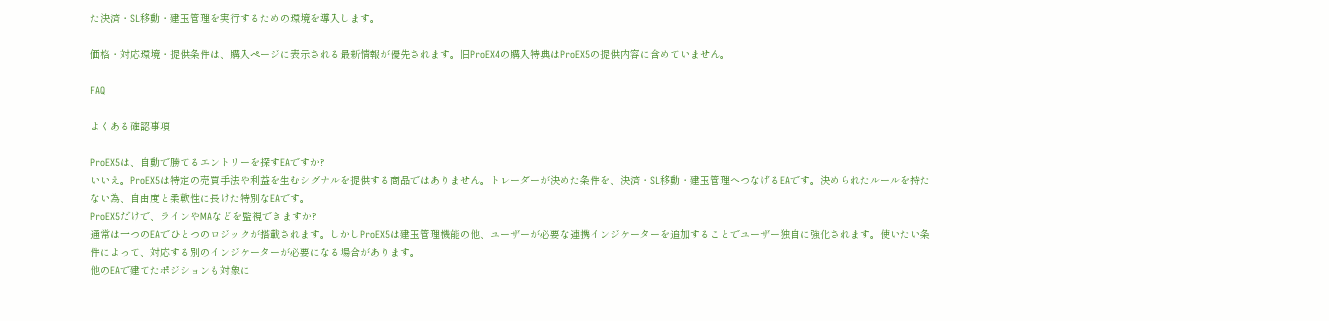た決済・SL移動・建玉管理を実行するための環境を導入します。

価格・対応環境・提供条件は、購入ページに表示される最新情報が優先されます。旧ProEX4の購入特典はProEX5の提供内容に含めていません。

FAQ

よくある確認事項

ProEX5は、自動で勝てるエントリーを探すEAですか?
いいえ。ProEX5は特定の売買手法や利益を生むシグナルを提供する商品ではありません。トレーダーが決めた条件を、決済・SL移動・建玉管理へつなげるEAです。決められたルールを持たない為、自由度と柔軟性に長けた特別なEAです。
ProEX5だけで、ラインやMAなどを監視できますか?
通常は一つのEAでひとつのロジックが搭載されます。しかしProEX5は建玉管理機能の他、ユーザーが必要な連携インジケーターを追加することでユーザー独自に強化されます。使いたい条件によって、対応する別のインジケーターが必要になる場合があります。
他のEAで建てたポジションも対象に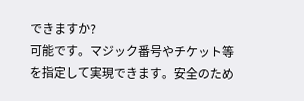できますか?
可能です。マジック番号やチケット等を指定して実現できます。安全のため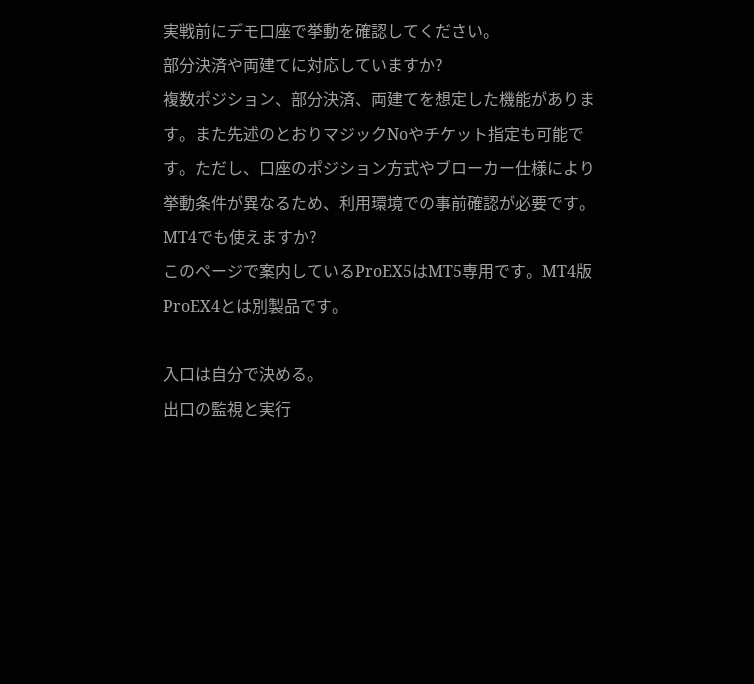実戦前にデモ口座で挙動を確認してください。
部分決済や両建てに対応していますか?
複数ポジション、部分決済、両建てを想定した機能があります。また先述のとおりマジックNoやチケット指定も可能です。ただし、口座のポジション方式やブローカー仕様により挙動条件が異なるため、利用環境での事前確認が必要です。
MT4でも使えますか?
このページで案内しているProEX5はMT5専用です。MT4版ProEX4とは別製品です。

入口は自分で決める。
出口の監視と実行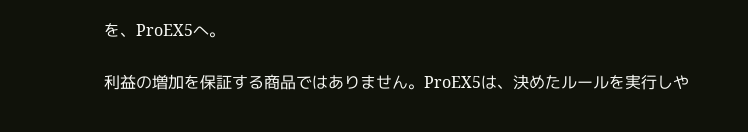を、ProEX5へ。

利益の増加を保証する商品ではありません。ProEX5は、決めたルールを実行しや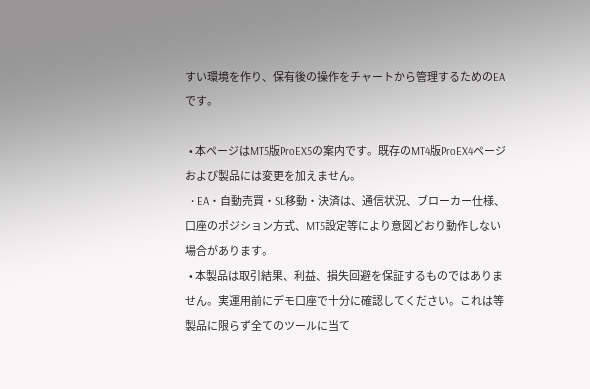すい環境を作り、保有後の操作をチャートから管理するためのEAです。

  • 本ページはMT5版ProEX5の案内です。既存のMT4版ProEX4ページおよび製品には変更を加えません。
  • EA・自動売買・SL移動・決済は、通信状況、ブローカー仕様、口座のポジション方式、MT5設定等により意図どおり動作しない場合があります。
  • 本製品は取引結果、利益、損失回避を保証するものではありません。実運用前にデモ口座で十分に確認してください。これは等製品に限らず全てのツールに当て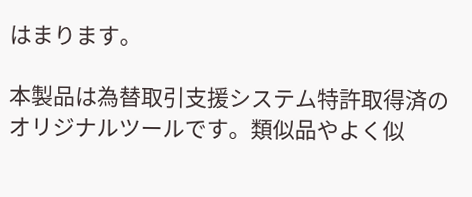はまります。

本製品は為替取引支援システム特許取得済のオリジナルツールです。類似品やよく似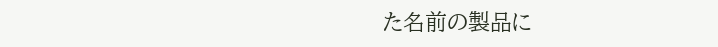た名前の製品に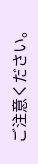ご注意ください。